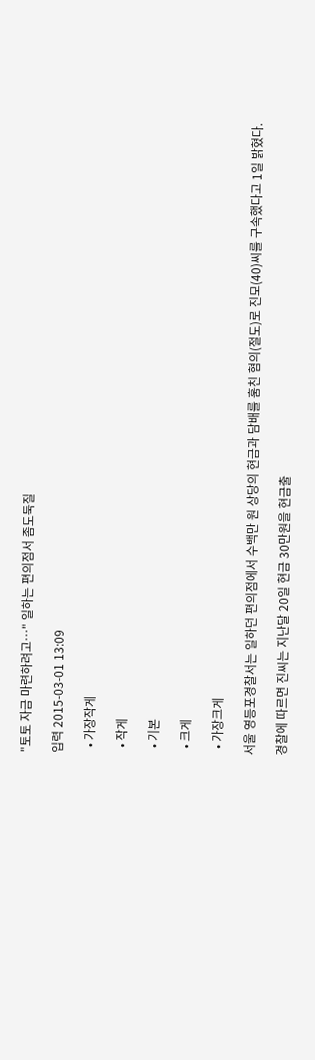"토토 자금 마련하려고…" 일하는 편의점서 좀도둑질

입력 2015-03-01 13:09

  • 가장작게

  • 작게

  • 기본

  • 크게

  • 가장크게

서울 영등포경찰서는 일하던 편의점에서 수백만 원 상당의 현금과 담배를 훔친 혐의(절도)로 진모(40)씨를 구속했다고 1일 밝혔다.

경찰에 따르면 진씨는 지난달 20일 현금 30만원을 현금출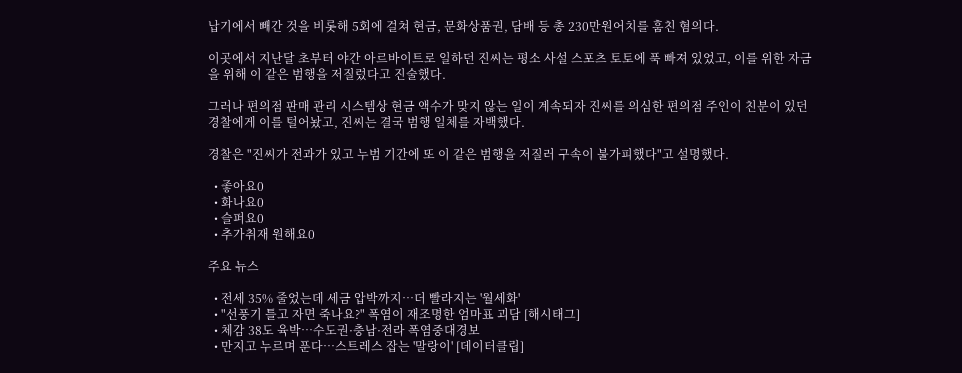납기에서 빼간 것을 비롯해 5회에 걸쳐 현금, 문화상품권, 담배 등 총 230만원어치를 훔친 혐의다.

이곳에서 지난달 초부터 야간 아르바이트로 일하던 진씨는 평소 사설 스포츠 토토에 푹 빠져 있었고, 이를 위한 자금을 위해 이 같은 범행을 저질렀다고 진술했다.

그러나 편의점 판매 관리 시스템상 현금 액수가 맞지 않는 일이 계속되자 진씨를 의심한 편의점 주인이 친분이 있던 경찰에게 이를 털어놨고, 진씨는 결국 범행 일체를 자백했다.

경찰은 "진씨가 전과가 있고 누범 기간에 또 이 같은 범행을 저질러 구속이 불가피했다"고 설명했다.

  • 좋아요0
  • 화나요0
  • 슬퍼요0
  • 추가취재 원해요0

주요 뉴스

  • 전세 35% 줄었는데 세금 압박까지⋯더 빨라지는 '월세화'
  • "선풍기 틀고 자면 죽나요?" 폭염이 재조명한 엄마표 괴담 [해시태그]
  • 체감 38도 육박…수도권·충남·전라 폭염중대경보
  • 만지고 누르며 푼다…스트레스 잡는 '말랑이' [데이터클립]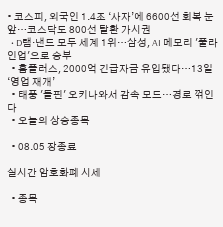• 코스피, 외국인 1.4조 ‘사자’에 6600선 회복 눈앞…코스닥도 800선 탈환 가시권
  • D램·낸드 모두 세계 1위…삼성, AI 메모리 '풀라인업'으로 승부
  • 홈플러스, 2000억 긴급자금 유입됐다…13일 ‘영업 재개’
  • 태풍 '돌핀' 오키나와서 감속 모드…경로 꺾인다
  • 오늘의 상승종목

  • 08.05 장종료

실시간 암호화폐 시세

  • 종목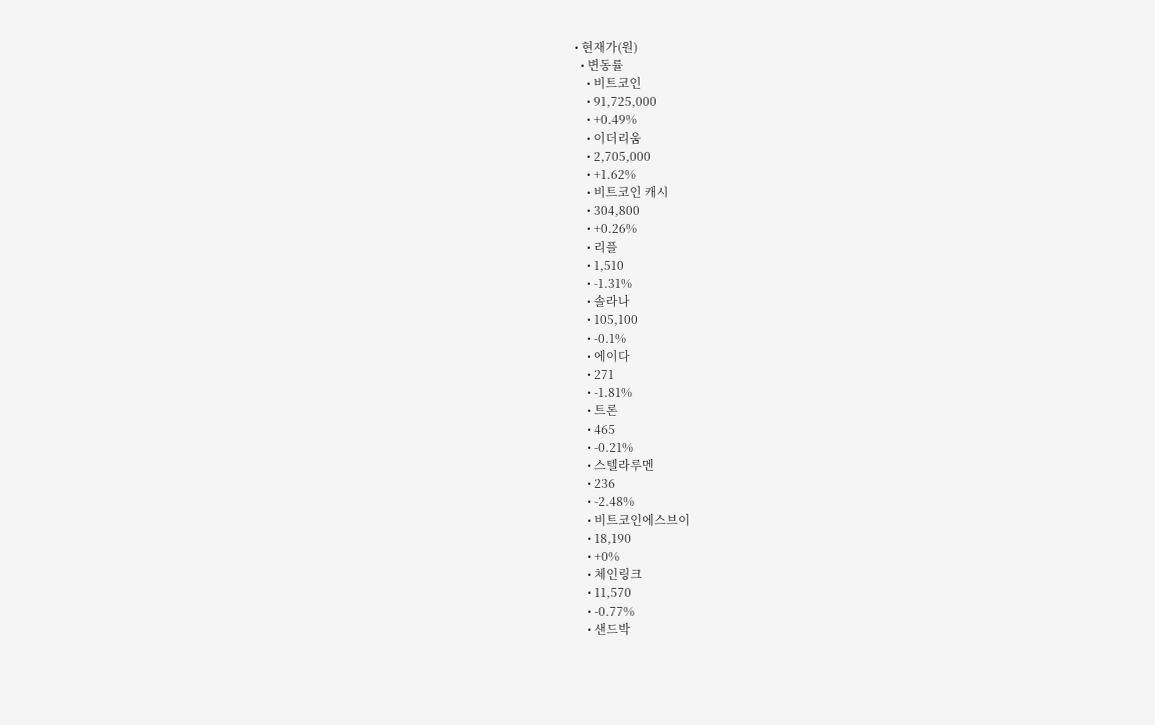• 현재가(원)
  • 변동률
    • 비트코인
    • 91,725,000
    • +0.49%
    • 이더리움
    • 2,705,000
    • +1.62%
    • 비트코인 캐시
    • 304,800
    • +0.26%
    • 리플
    • 1,510
    • -1.31%
    • 솔라나
    • 105,100
    • -0.1%
    • 에이다
    • 271
    • -1.81%
    • 트론
    • 465
    • -0.21%
    • 스텔라루멘
    • 236
    • -2.48%
    • 비트코인에스브이
    • 18,190
    • +0%
    • 체인링크
    • 11,570
    • -0.77%
    • 샌드박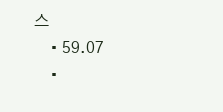스
    • 59.07
    •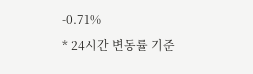-0.71%
* 24시간 변동률 기준